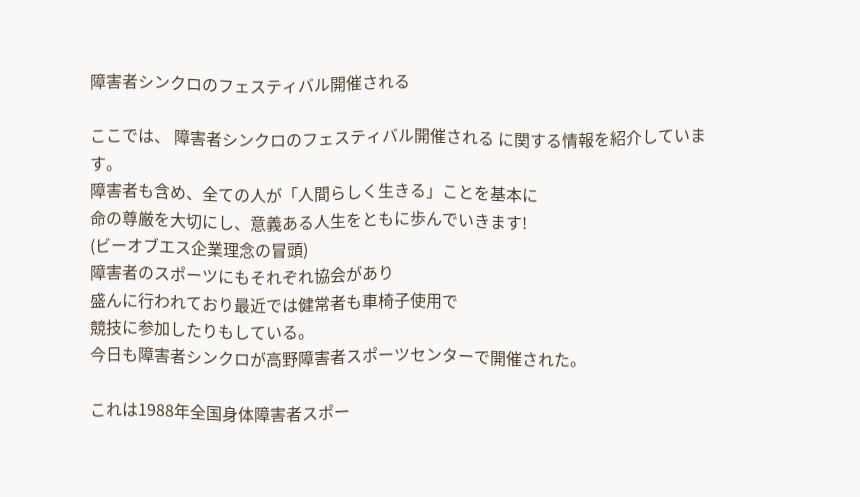障害者シンクロのフェスティバル開催される

ここでは、 障害者シンクロのフェスティバル開催される に関する情報を紹介しています。
障害者も含め、全ての人が「人間らしく生きる」ことを基本に
命の尊厳を大切にし、意義ある人生をともに歩んでいきます!
(ビーオブエス企業理念の冒頭)
障害者のスポーツにもそれぞれ協会があり
盛んに行われており最近では健常者も車椅子使用で
競技に参加したりもしている。
今日も障害者シンクロが高野障害者スポーツセンターで開催された。

これは1988年全国身体障害者スポー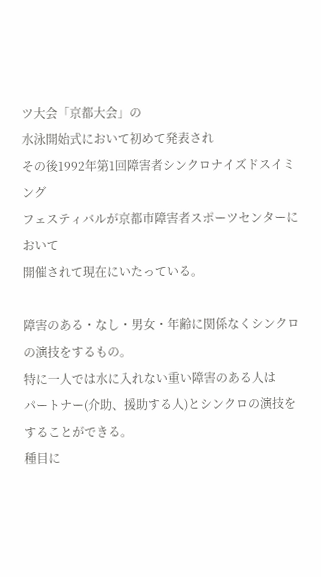ツ大会「京都大会」の
水泳開始式において初めて発表され
その後1992年第1回障害者シンクロナイズドスイミング
フェスティバルが京都市障害者スポーツセンターにおいて
開催されて現在にいたっている。

障害のある・なし・男女・年齢に関係なくシンクロの演技をするもの。
特に一人では水に入れない重い障害のある人は
パートナー(介助、援助する人)とシンクロの演技をすることができる。
種目に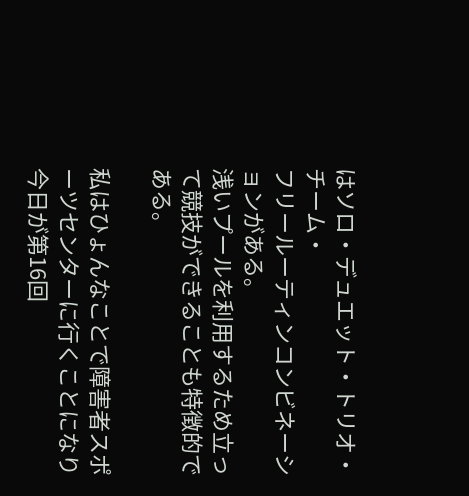はソロ・デュエット・トリオ・チーム・
フリールーティンコンビネーションがある。
浅いプールを利用するため立って競技ができることも特徴的である。

私はひょんなことで障害者スポーツセンターに行くことになり
今日が第16回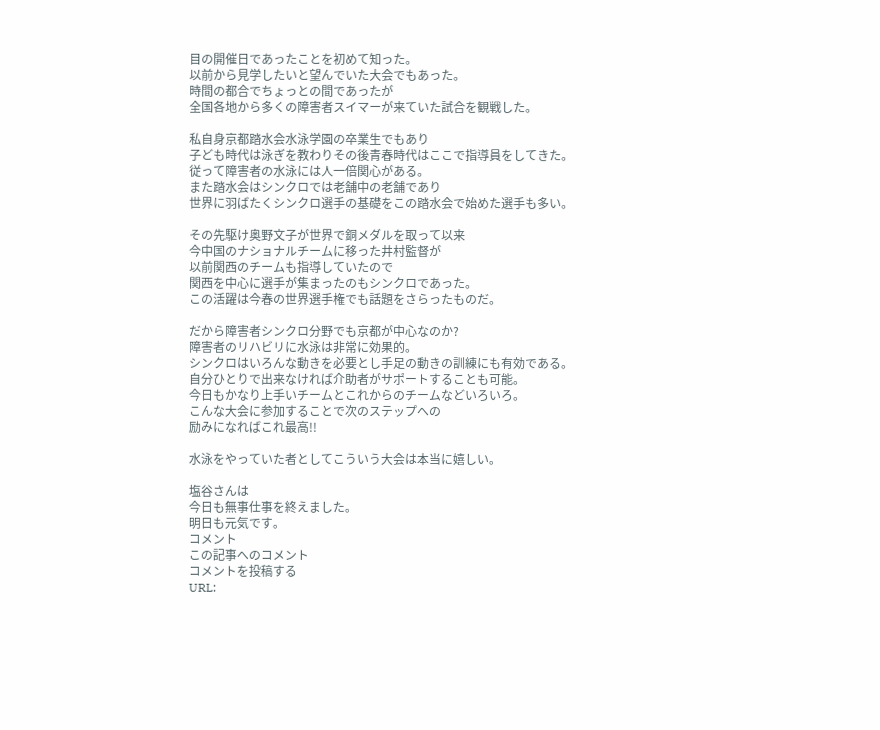目の開催日であったことを初めて知った。
以前から見学したいと望んでいた大会でもあった。
時間の都合でちょっとの間であったが
全国各地から多くの障害者スイマーが来ていた試合を観戦した。

私自身京都踏水会水泳学園の卒業生でもあり
子ども時代は泳ぎを教わりその後青春時代はここで指導員をしてきた。
従って障害者の水泳には人一倍関心がある。
また踏水会はシンクロでは老舗中の老舗であり
世界に羽ばたくシンクロ選手の基礎をこの踏水会で始めた選手も多い。

その先駆け奥野文子が世界で銅メダルを取って以来
今中国のナショナルチームに移った井村監督が
以前関西のチームも指導していたので
関西を中心に選手が集まったのもシンクロであった。
この活躍は今春の世界選手権でも話題をさらったものだ。

だから障害者シンクロ分野でも京都が中心なのか?
障害者のリハビリに水泳は非常に効果的。
シンクロはいろんな動きを必要とし手足の動きの訓練にも有効である。
自分ひとりで出来なければ介助者がサポートすることも可能。
今日もかなり上手いチームとこれからのチームなどいろいろ。
こんな大会に参加することで次のステップへの
励みになればこれ最高!!

水泳をやっていた者としてこういう大会は本当に嬉しい。

塩谷さんは
今日も無事仕事を終えました。
明日も元気です。
コメント
この記事へのコメント
コメントを投稿する
URL: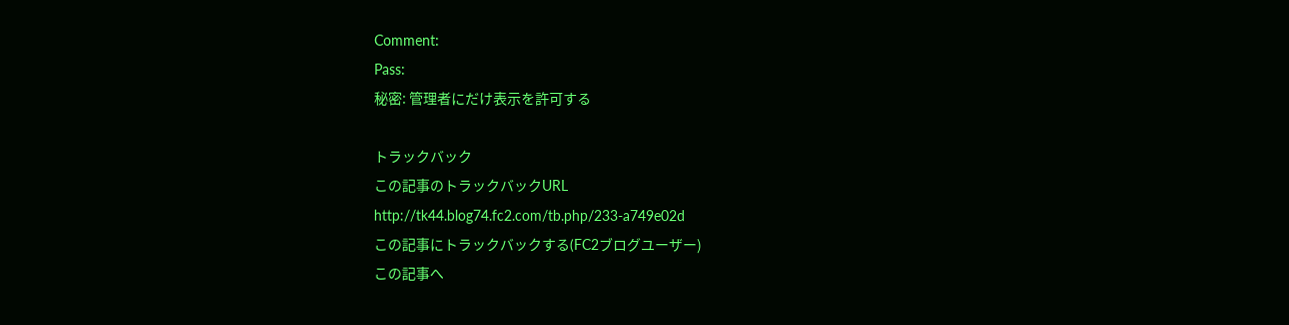Comment:
Pass:
秘密: 管理者にだけ表示を許可する

トラックバック
この記事のトラックバックURL
http://tk44.blog74.fc2.com/tb.php/233-a749e02d
この記事にトラックバックする(FC2ブログユーザー)
この記事へ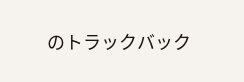のトラックバック